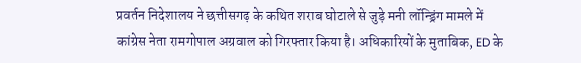प्रवर्तन निदेशालय ने छत्तीसगढ़ के कथित शराब घोटाले से जुड़े मनी लॉन्ड्रिंग मामले में कांग्रेस नेता रामगोपाल अग्रवाल को गिरफ्तार किया है। अधिकारियों के मुताबिक, ED के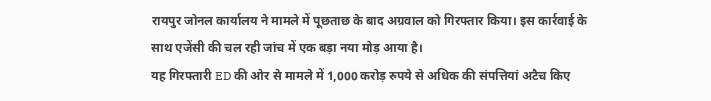रायपुर जोनल कार्यालय ने मामले में पूछताछ के बाद अग्रवाल को गिरफ्तार किया। इस कार्रवाई के साथ एजेंसी की चल रही जांच में एक बड़ा नया मोड़ आया है।
यह गिरफ्तारी ED की ओर से मामले में 1,000 करोड़ रुपये से अधिक की संपत्तियां अटैच किए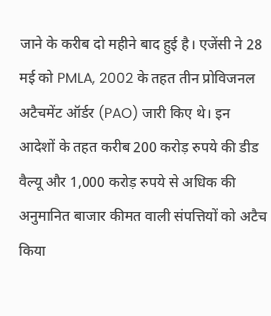जाने के करीब दो महीने बाद हुई है। एजेंसी ने 28 मई को PMLA, 2002 के तहत तीन प्रोविजनल अटैचमेंट ऑर्डर (PAO) जारी किए थे। इन आदेशों के तहत करीब 200 करोड़ रुपये की डीड वैल्यू और 1,000 करोड़ रुपये से अधिक की अनुमानित बाजार कीमत वाली संपत्तियों को अटैच किया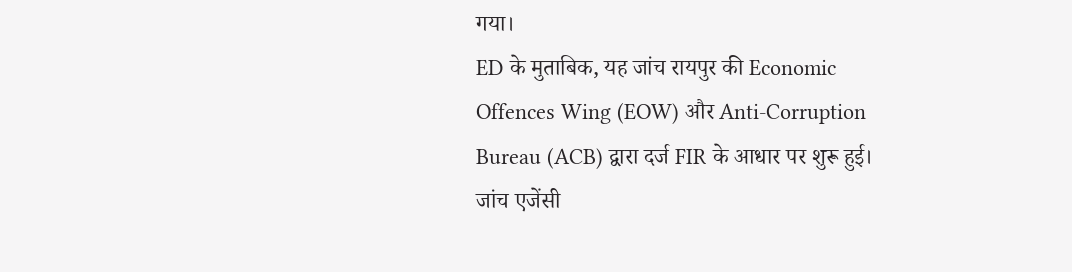गया।
ED के मुताबिक, यह जांच रायपुर की Economic Offences Wing (EOW) और Anti-Corruption Bureau (ACB) द्वारा दर्ज FIR के आधार पर शुरू हुई। जांच एजेंसी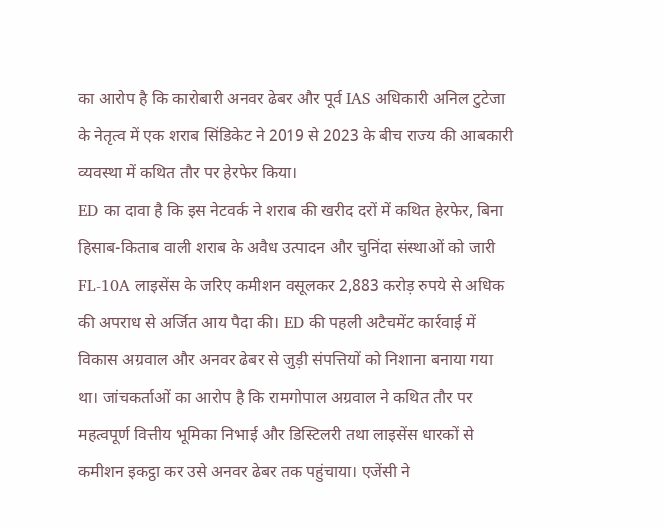का आरोप है कि कारोबारी अनवर ढेबर और पूर्व IAS अधिकारी अनिल टुटेजा के नेतृत्व में एक शराब सिंडिकेट ने 2019 से 2023 के बीच राज्य की आबकारी व्यवस्था में कथित तौर पर हेरफेर किया।
ED का दावा है कि इस नेटवर्क ने शराब की खरीद दरों में कथित हेरफेर, बिना हिसाब-किताब वाली शराब के अवैध उत्पादन और चुनिंदा संस्थाओं को जारी FL-10A लाइसेंस के जरिए कमीशन वसूलकर 2,883 करोड़ रुपये से अधिक की अपराध से अर्जित आय पैदा की। ED की पहली अटैचमेंट कार्रवाई में विकास अग्रवाल और अनवर ढेबर से जुड़ी संपत्तियों को निशाना बनाया गया था। जांचकर्ताओं का आरोप है कि रामगोपाल अग्रवाल ने कथित तौर पर महत्वपूर्ण वित्तीय भूमिका निभाई और डिस्टिलरी तथा लाइसेंस धारकों से कमीशन इकट्ठा कर उसे अनवर ढेबर तक पहुंचाया। एजेंसी ने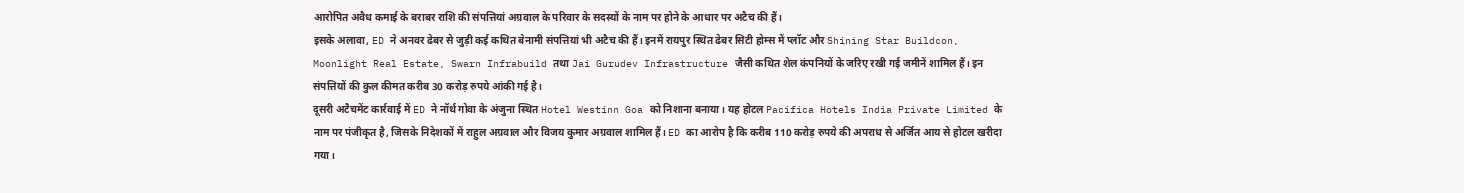आरोपित अवैध कमाई के बराबर राशि की संपत्तियां अग्रवाल के परिवार के सदस्यों के नाम पर होने के आधार पर अटैच की हैं।
इसके अलावा, ED ने अनवर ढेबर से जुड़ी कई कथित बेनामी संपत्तियां भी अटैच की हैं। इनमें रायपुर स्थित ढेबर सिटी होम्स में प्लॉट और Shining Star Buildcon, Moonlight Real Estate, Swarn Infrabuild तथा Jai Gurudev Infrastructure जैसी कथित शेल कंपनियों के जरिए रखी गई जमीनें शामिल हैं। इन संपत्तियों की कुल कीमत करीब 30 करोड़ रुपये आंकी गई है।
दूसरी अटैचमेंट कार्रवाई में ED ने नॉर्थ गोवा के अंजुना स्थित Hotel Westinn Goa को निशाना बनाया। यह होटल Pacifica Hotels India Private Limited के नाम पर पंजीकृत है, जिसके निदेशकों में राहुल अग्रवाल और विजय कुमार अग्रवाल शामिल हैं। ED का आरोप है कि करीब 110 करोड़ रुपये की अपराध से अर्जित आय से होटल खरीदा गया।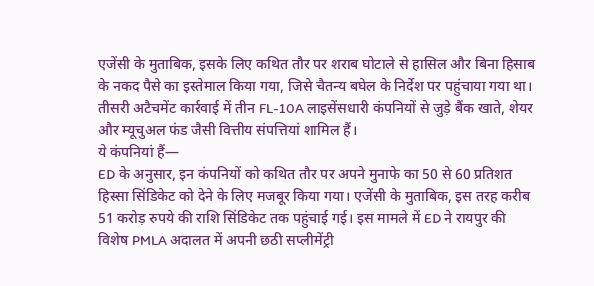एजेंसी के मुताबिक, इसके लिए कथित तौर पर शराब घोटाले से हासिल और बिना हिसाब के नकद पैसे का इस्तेमाल किया गया, जिसे चैतन्य बघेल के निर्देश पर पहुंचाया गया था।
तीसरी अटैचमेंट कार्रवाई में तीन FL-10A लाइसेंसधारी कंपनियों से जुड़े बैंक खाते, शेयर और म्यूचुअल फंड जैसी वित्तीय संपत्तियां शामिल हैं।
ये कंपनियां हैं—
ED के अनुसार, इन कंपनियों को कथित तौर पर अपने मुनाफे का 50 से 60 प्रतिशत हिस्सा सिंडिकेट को देने के लिए मजबूर किया गया। एजेंसी के मुताबिक, इस तरह करीब 51 करोड़ रुपये की राशि सिंडिकेट तक पहुंचाई गई। इस मामले में ED ने रायपुर की विशेष PMLA अदालत में अपनी छठी सप्लीमेंट्री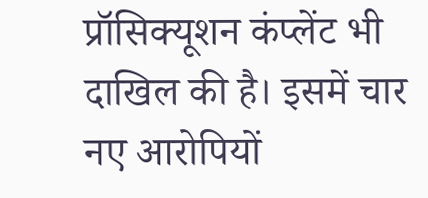प्रॉसिक्यूशन कंप्लेंट भी दाखिल की है। इसमें चार नए आरोपियों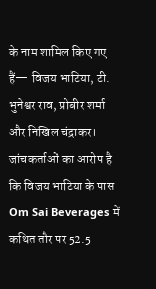के नाम शामिल किए गए हैं— विजय भाटिया, टी. भुनेश्वर राव, प्रोबीर शर्मा और निखिल चंद्राकर।
जांचकर्ताओं का आरोप है कि विजय भाटिया के पास Om Sai Beverages में कथित तौर पर 52.5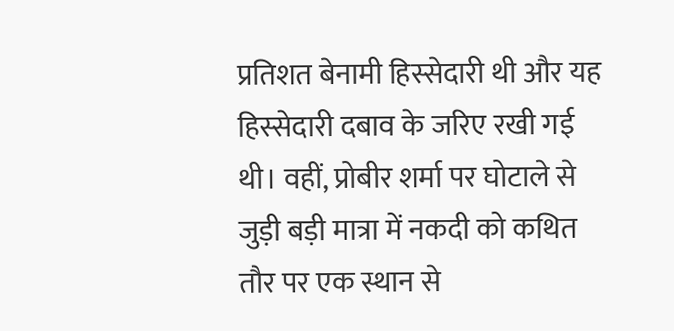प्रतिशत बेनामी हिस्सेदारी थी और यह हिस्सेदारी दबाव के जरिए रखी गई थी। वहीं, प्रोबीर शर्मा पर घोटाले से जुड़ी बड़ी मात्रा में नकदी को कथित तौर पर एक स्थान से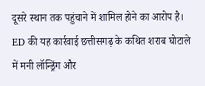दूसरे स्थान तक पहुंचाने में शामिल होने का आरोप है। ED की यह कार्रवाई छत्तीसगढ़ के कथित शराब घोटाले में मनी लॉन्ड्रिंग और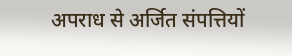अपराध से अर्जित संपत्तियों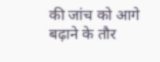की जांच को आगे बढ़ाने के तौर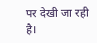पर देखी जा रही है।